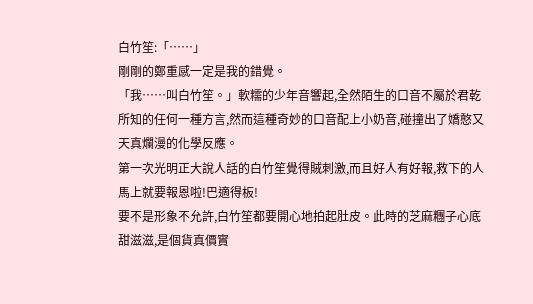白竹笙:「……」
剛剛的鄭重感一定是我的錯覺。
「我……叫白竹笙。」軟糯的少年音響起,全然陌生的口音不屬於君乾所知的任何一種方言,然而這種奇妙的口音配上小奶音,碰撞出了嬌憨又天真爛漫的化學反應。
第一次光明正大說人話的白竹笙覺得賊刺激,而且好人有好報,救下的人馬上就要報恩啦!巴適得板!
要不是形象不允許,白竹笙都要開心地拍起肚皮。此時的芝麻糰子心底甜滋滋,是個貨真價實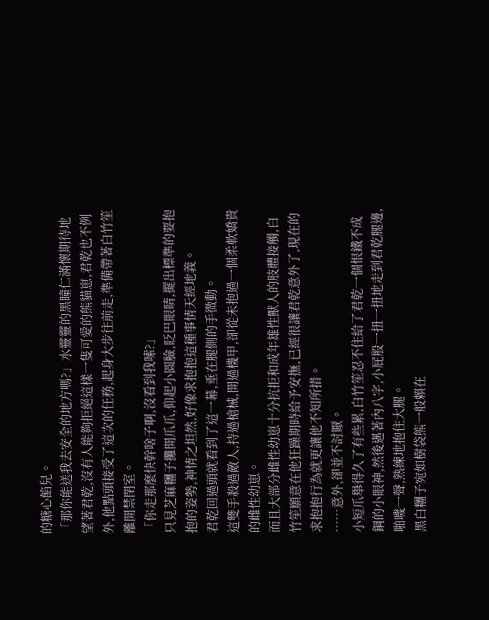的糖心餡兒。
「那你能送我去安全的地方嗎?」水靈靈的黑瞳仁滿懷期待地望著君乾,沒有人能夠拒絕這樣一隻可愛的熊貓崽,君乾也不例外,他點頭接受了這次的任務,起身大步往前走,準備帶著白竹笙離開禁閉室。
「你走那麼快幹啥子啊,沒看到我嗦?」
只見芝麻糰子攤開爪爪,仰起小圓臉,眨巴眼睛,擺出標準的要抱抱的姿勢,神情之坦然,好像求抱抱這種事情天經地義。
君乾回過頭就看到了這一幕,垂在腿側的手微動。
這雙手殺過敵人,持過槍械,開過機甲,卻從未抱過一個柔軟嬌貴的雌性幼崽。
而且大部分雌性幼崽十分抗拒和成年雄性獸人的肢體接觸,白竹笙願意在他狂躁期時給予安撫,已經很讓君乾意外了,現在的求抱抱行為就更讓他不知所措。
……意外,卻並不討厭。
小短爪舉得久了有些累,白竹笙忍不住給了君乾一個恨鐵不成鋼的小眼神,然後邁著內八字,小屁股一扭一扭地走到君乾腿邊,啪嘰一聲,熟練地抱住大腿。
黑白糰子宛如樹袋熊一般賴在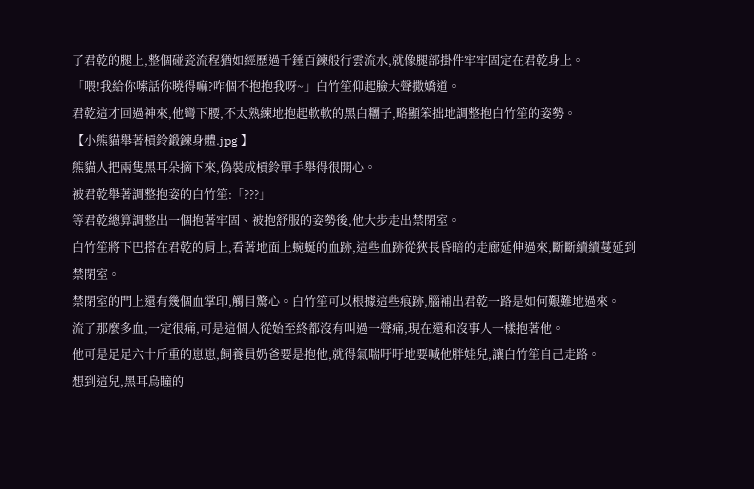了君乾的腿上,整個碰瓷流程猶如經歷過千錘百鍊般行雲流水,就像腿部掛件牢牢固定在君乾身上。
「喂!我給你嗦話你曉得嘛?咋個不抱抱我呀~」白竹笙仰起臉大聲撒嬌道。
君乾這才回過神來,他彎下腰,不太熟練地抱起軟軟的黑白糰子,略顯笨拙地調整抱白竹笙的姿勢。
【小熊貓舉著槓鈴鍛鍊身體.jpg 】
熊貓人把兩隻黑耳朵摘下來,偽裝成槓鈴單手舉得很開心。
被君乾舉著調整抱姿的白竹笙:「???」
等君乾總算調整出一個抱著牢固、被抱舒服的姿勢後,他大步走出禁閉室。
白竹笙將下巴搭在君乾的肩上,看著地面上蜿蜒的血跡,這些血跡從狹長昏暗的走廊延伸過來,斷斷續續蔓延到禁閉室。
禁閉室的門上還有幾個血掌印,觸目驚心。白竹笙可以根據這些痕跡,腦補出君乾一路是如何艱難地過來。
流了那麼多血,一定很痛,可是這個人從始至終都沒有叫過一聲痛,現在還和沒事人一樣抱著他。
他可是足足六十斤重的崽崽,飼養員奶爸要是抱他,就得氣喘吁吁地要喊他胖娃兒,讓白竹笙自己走路。
想到這兒,黑耳烏瞳的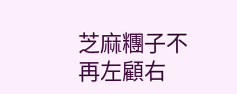芝麻糰子不再左顧右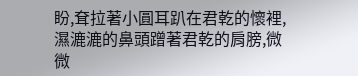盼,耷拉著小圓耳趴在君乾的懷裡,濕漉漉的鼻頭蹭著君乾的肩膀,微微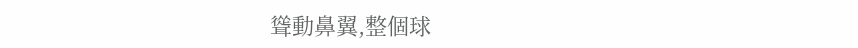聳動鼻翼,整個球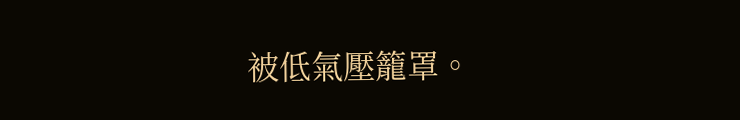被低氣壓籠罩。